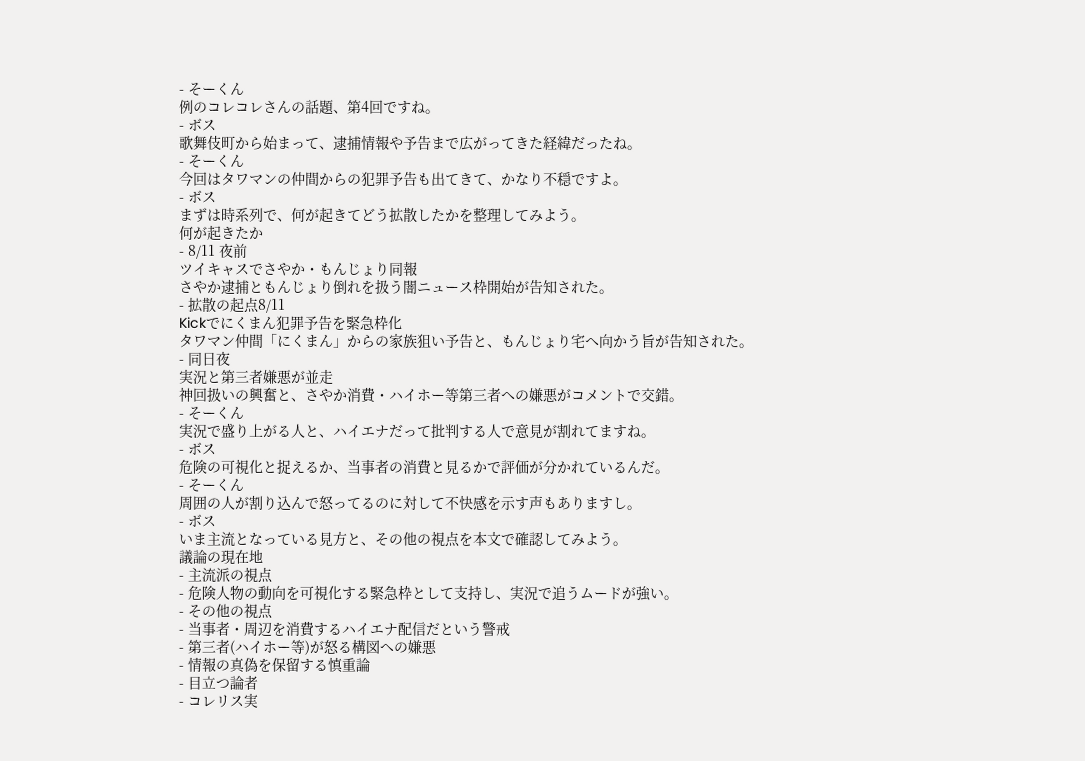- そーくん
例のコレコレさんの話題、第4回ですね。
- ボス
歌舞伎町から始まって、逮捕情報や予告まで広がってきた経緯だったね。
- そーくん
今回はタワマンの仲間からの犯罪予告も出てきて、かなり不穏ですよ。
- ボス
まずは時系列で、何が起きてどう拡散したかを整理してみよう。
何が起きたか
- 8/11 夜前
ツイキャスでさやか・もんじょり同報
さやか逮捕ともんじょり倒れを扱う闇ニュース枠開始が告知された。
- 拡散の起点8/11
Kickでにくまん犯罪予告を緊急枠化
タワマン仲間「にくまん」からの家族狙い予告と、もんじょり宅へ向かう旨が告知された。
- 同日夜
実況と第三者嫌悪が並走
神回扱いの興奮と、さやか消費・ハイホー等第三者への嫌悪がコメントで交錯。
- そーくん
実況で盛り上がる人と、ハイエナだって批判する人で意見が割れてますね。
- ボス
危険の可視化と捉えるか、当事者の消費と見るかで評価が分かれているんだ。
- そーくん
周囲の人が割り込んで怒ってるのに対して不快感を示す声もありますし。
- ボス
いま主流となっている見方と、その他の視点を本文で確認してみよう。
議論の現在地
- 主流派の視点
- 危険人物の動向を可視化する緊急枠として支持し、実況で追うムードが強い。
- その他の視点
- 当事者・周辺を消費するハイエナ配信だという警戒
- 第三者(ハイホー等)が怒る構図への嫌悪
- 情報の真偽を保留する慎重論
- 目立つ論者
- コレリス実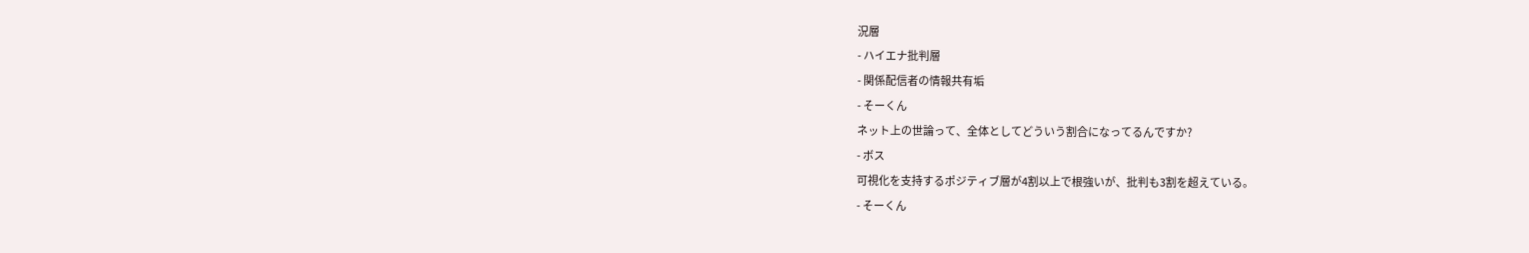況層
- ハイエナ批判層
- 関係配信者の情報共有垢
- そーくん
ネット上の世論って、全体としてどういう割合になってるんですか?
- ボス
可視化を支持するポジティブ層が4割以上で根強いが、批判も3割を超えている。
- そーくん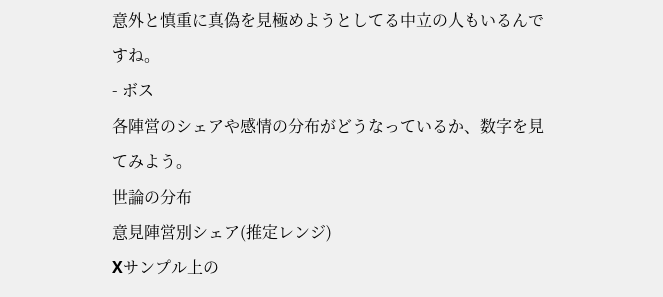意外と慎重に真偽を見極めようとしてる中立の人もいるんですね。
- ボス
各陣営のシェアや感情の分布がどうなっているか、数字を見てみよう。
世論の分布
意見陣営別シェア(推定レンジ)
Xサンプル上の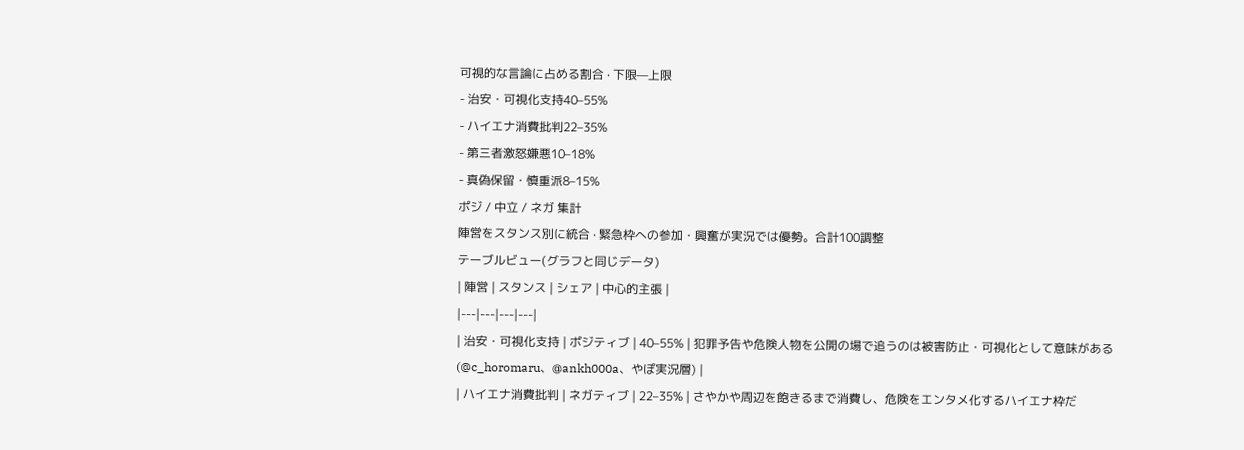可視的な言論に占める割合 · 下限—上限
- 治安・可視化支持40–55%
- ハイエナ消費批判22–35%
- 第三者激怒嫌悪10–18%
- 真偽保留・慎重派8–15%
ポジ / 中立 / ネガ 集計
陣営をスタンス別に統合 · 緊急枠への参加・興奮が実況では優勢。合計100調整
テーブルビュー(グラフと同じデータ)
| 陣営 | スタンス | シェア | 中心的主張 |
|---|---|---|---|
| 治安・可視化支持 | ポジティブ | 40–55% | 犯罪予告や危険人物を公開の場で追うのは被害防止・可視化として意味がある(@c_horomaru、@ankh000a、やぽ実況層) |
| ハイエナ消費批判 | ネガティブ | 22–35% | さやかや周辺を飽きるまで消費し、危険をエンタメ化するハイエナ枠だ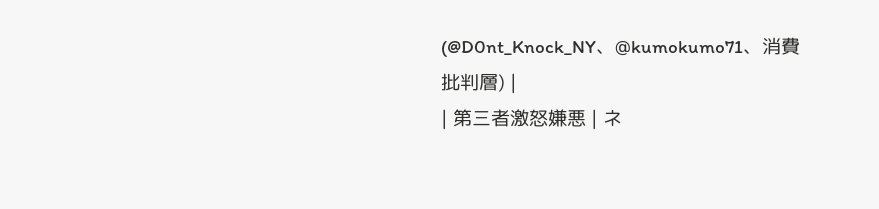(@D0nt_Knock_NY、@kumokumo71、消費批判層) |
| 第三者激怒嫌悪 | ネ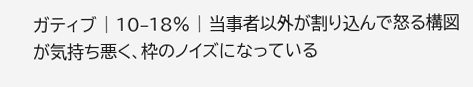ガティブ | 10–18% | 当事者以外が割り込んで怒る構図が気持ち悪く、枠のノイズになっている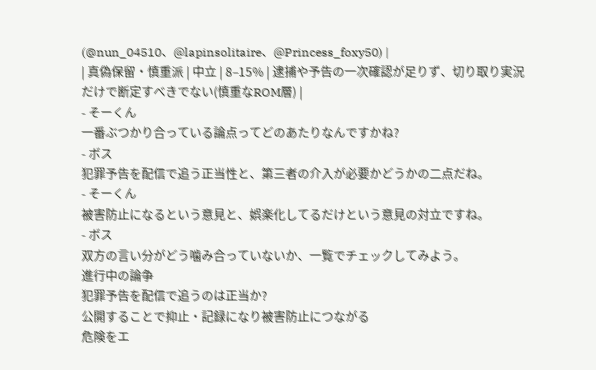(@nun_04510、@lapinsolitaire、@Princess_foxy50) |
| 真偽保留・慎重派 | 中立 | 8–15% | 逮捕や予告の一次確認が足りず、切り取り実況だけで断定すべきでない(慎重なROM層) |
- そーくん
一番ぶつかり合っている論点ってどのあたりなんですかね?
- ボス
犯罪予告を配信で追う正当性と、第三者の介入が必要かどうかの二点だね。
- そーくん
被害防止になるという意見と、娯楽化してるだけという意見の対立ですね。
- ボス
双方の言い分がどう噛み合っていないか、一覧でチェックしてみよう。
進行中の論争
犯罪予告を配信で追うのは正当か?
公開することで抑止・記録になり被害防止につながる
危険をエ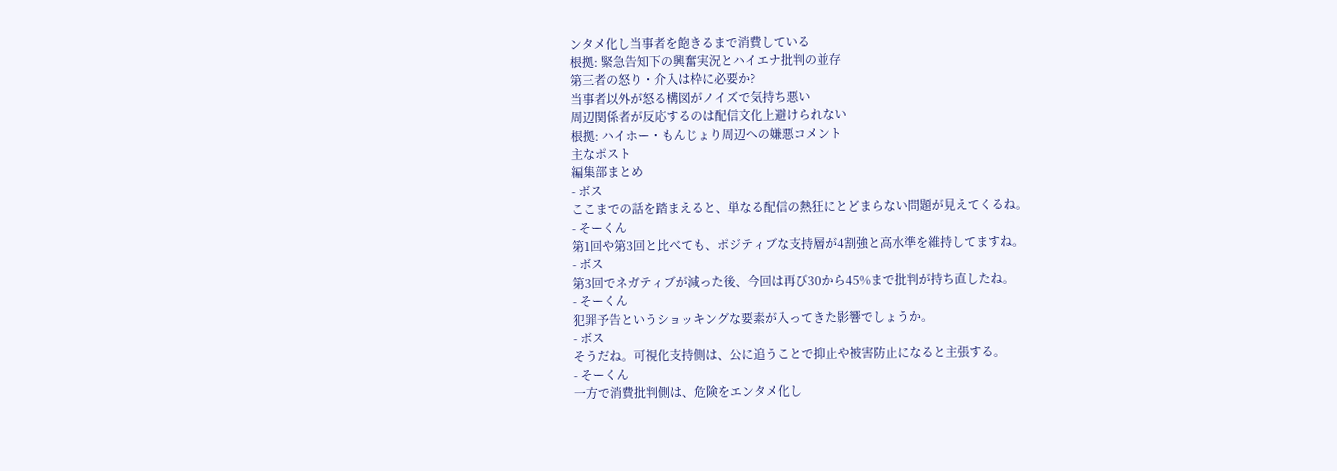ンタメ化し当事者を飽きるまで消費している
根拠: 緊急告知下の興奮実況とハイエナ批判の並存
第三者の怒り・介入は枠に必要か?
当事者以外が怒る構図がノイズで気持ち悪い
周辺関係者が反応するのは配信文化上避けられない
根拠: ハイホー・もんじょり周辺への嫌悪コメント
主なポスト
編集部まとめ
- ボス
ここまでの話を踏まえると、単なる配信の熱狂にとどまらない問題が見えてくるね。
- そーくん
第1回や第3回と比べても、ポジティブな支持層が4割強と高水準を維持してますね。
- ボス
第3回でネガティブが減った後、今回は再び30から45%まで批判が持ち直したね。
- そーくん
犯罪予告というショッキングな要素が入ってきた影響でしょうか。
- ボス
そうだね。可視化支持側は、公に追うことで抑止や被害防止になると主張する。
- そーくん
一方で消費批判側は、危険をエンタメ化し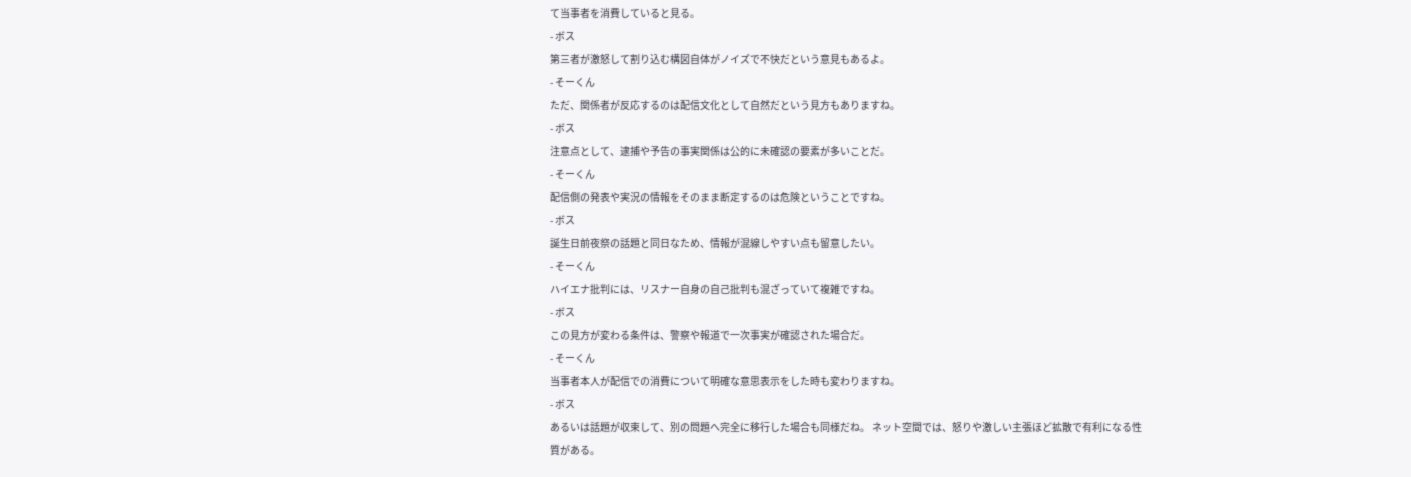て当事者を消費していると見る。
- ボス
第三者が激怒して割り込む構図自体がノイズで不快だという意見もあるよ。
- そーくん
ただ、関係者が反応するのは配信文化として自然だという見方もありますね。
- ボス
注意点として、逮捕や予告の事実関係は公的に未確認の要素が多いことだ。
- そーくん
配信側の発表や実況の情報をそのまま断定するのは危険ということですね。
- ボス
誕生日前夜祭の話題と同日なため、情報が混線しやすい点も留意したい。
- そーくん
ハイエナ批判には、リスナー自身の自己批判も混ざっていて複雑ですね。
- ボス
この見方が変わる条件は、警察や報道で一次事実が確認された場合だ。
- そーくん
当事者本人が配信での消費について明確な意思表示をした時も変わりますね。
- ボス
あるいは話題が収束して、別の問題へ完全に移行した場合も同様だね。 ネット空間では、怒りや激しい主張ほど拡散で有利になる性質がある。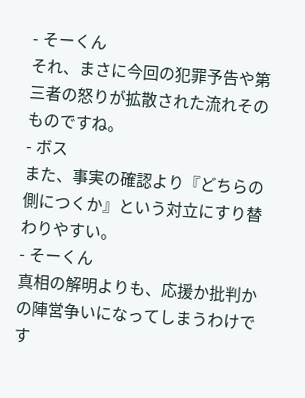- そーくん
それ、まさに今回の犯罪予告や第三者の怒りが拡散された流れそのものですね。
- ボス
また、事実の確認より『どちらの側につくか』という対立にすり替わりやすい。
- そーくん
真相の解明よりも、応援か批判かの陣営争いになってしまうわけです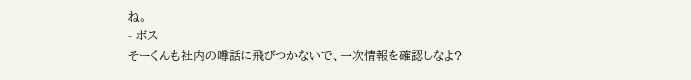ね。
- ボス
そーくんも社内の噂話に飛びつかないで、一次情報を確認しなよ?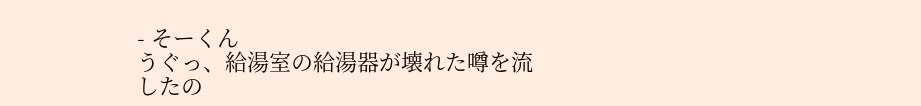- そーくん
うぐっ、給湯室の給湯器が壊れた噂を流したの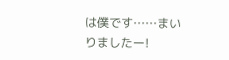は僕です……まいりましたー!